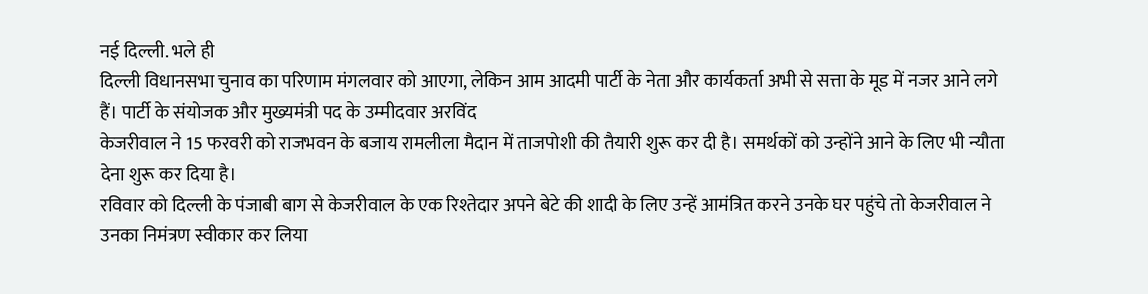नई दिल्ली. भले ही
दिल्ली विधानसभा चुनाव का परिणाम मंगलवार को आएगा, लेकिन आम आदमी पार्टी के नेता और कार्यकर्ता अभी से सत्ता के मूड में नजर आने लगे हैं। पार्टी के संयोजक और मुख्यमंत्री पद के उम्मीदवार अरविंद
केजरीवाल ने 15 फरवरी को राजभवन के बजाय रामलीला मैदान में ताजपोशी की तैयारी शुरू कर दी है। समर्थकों को उन्होंने आने के लिए भी न्यौता देना शुरू कर दिया है।
रविवार को दिल्ली के पंजाबी बाग से केजरीवाल के एक रिश्तेदार अपने बेटे की शादी के लिए उन्हें आमंत्रित करने उनके घर पहुंचे तो केजरीवाल ने उनका निमंत्रण स्वीकार कर लिया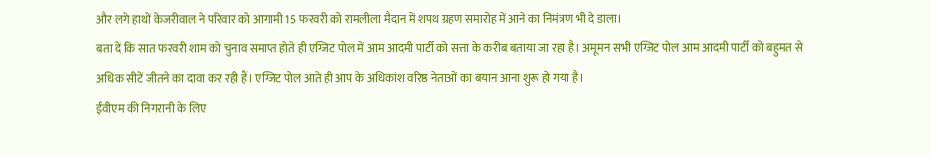और लगे हाथों केजरीवाल ने परिवार को आगामी 15 फरवरी को रामलीला मैदान में शपथ ग्रहण समारोह में आने का निमंत्रण भी दे डाला।
बता दें कि सात फरवरी शाम को चुनाव समाप्त होते ही एग्जिट पोल में आम आदमी पार्टी को सत्ता के करीब बताया जा रहा है। अमूमन सभी एग्जिट पोल आम आदमी पार्टी को बहुमत से अधिक सीटें जीतने का दावा कर रही हैं। एग्जिट पोल आते ही आप के अधिकांश वरिष्ठ नेताओं का बयान आना शुरू हो गया है।
ईवीएम की निगरानी के लिए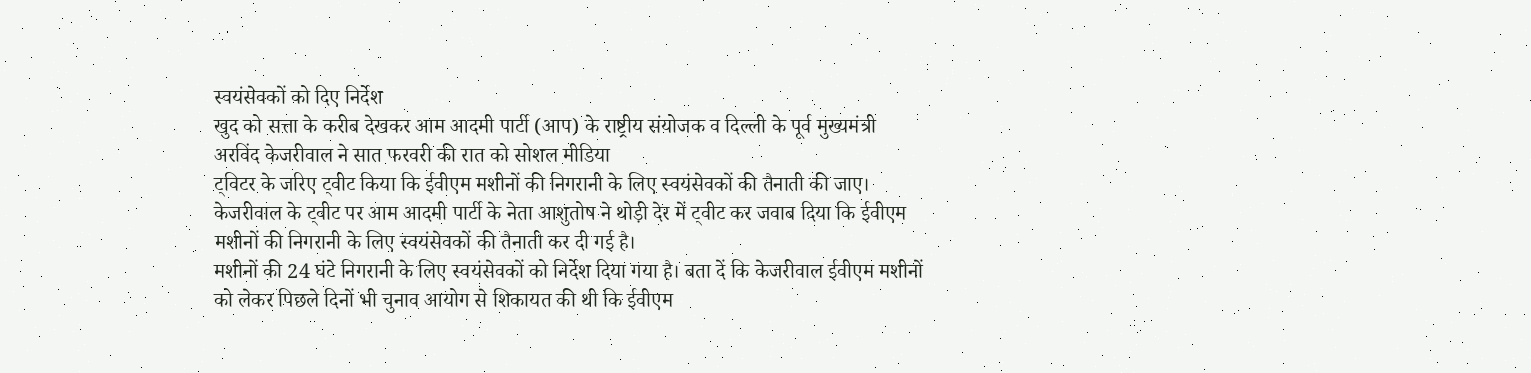स्वयंसेवकों को दिए निर्देश
खुद को सत्ता के करीब देखकर आम आदमी पार्टी (आप) के राष्ट्रीय संयोजक व दिल्ली के पूर्व मुख्यमंत्री
अरविंद केजरीवाल ने सात फरवरी की रात को सोशल मीडिया
ट्विटर के जरिए ट्वीट किया कि ईवीएम मशीनों की निगरानी के लिए स्वयंसेवकों की तैनाती की जाए। केजरीवाल के ट्वीट पर आम आदमी पार्टी के नेता आशुतोष ने थोड़ी देर में ट्वीट कर जवाब दिया कि ईवीएम मशीनों की निगरानी के लिए स्वयंसेवकों की तैनाती कर दी गई है।
मशीनों की 24 घंटे निगरानी के लिए स्वयंसेवकों को निर्देश दिया गया है। बता दें कि केजरीवाल ईवीएम मशीनों को लेकर पिछले दिनों भी चुनाव आयोग से शिकायत की थी कि ईवीएम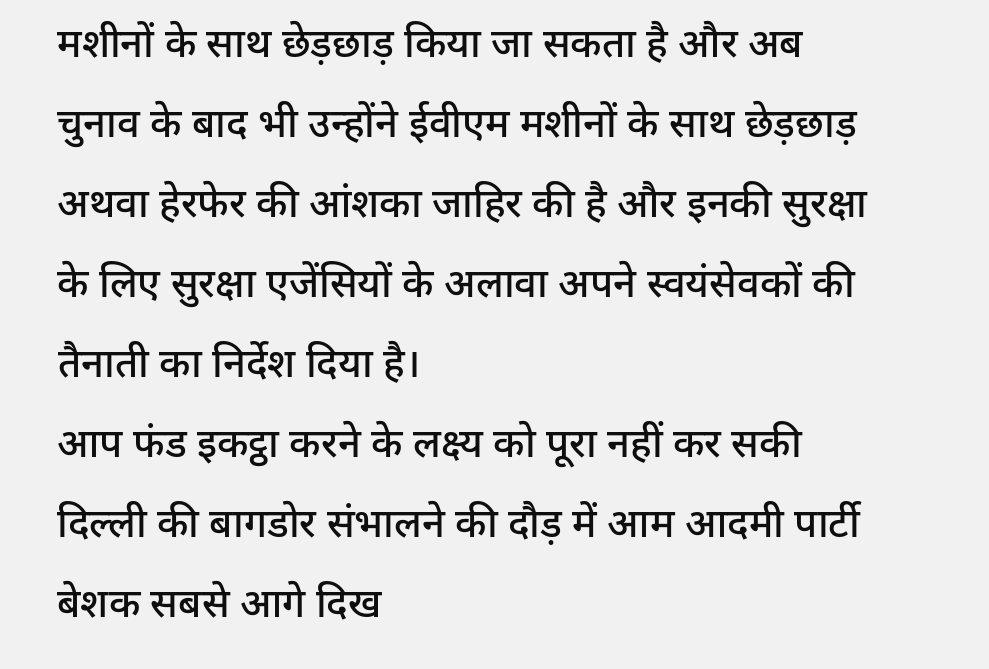मशीनों के साथ छेड़छाड़ किया जा सकता है और अब चुनाव के बाद भी उन्होंने ईवीएम मशीनों के साथ छेड़छाड़ अथवा हेरफेर की आंशका जाहिर की है और इनकी सुरक्षा के लिए सुरक्षा एजेंसियों के अलावा अपने स्वयंसेवकों की तैनाती का निर्देश दिया है।
आप फंड इकट्ठा करने के लक्ष्य को पूरा नहीं कर सकी
दिल्ली की बागडोर संभालने की दौड़ में आम आदमी पार्टी बेशक सबसे आगे दिख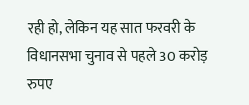रही हो, लेकिन यह सात फरवरी के विधानसभा चुनाव से पहले 30 करोड़ रुपए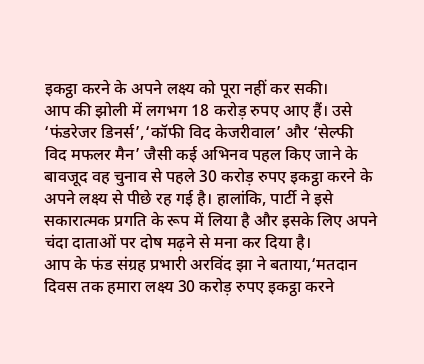इकट्ठा करने के अपने लक्ष्य को पूरा नहीं कर सकी।
आप की झोली में लगभग 18 करोड़ रुपए आए हैं। उसे ‘फंडरेजर डिनर्स’,‘कॉफी विद केजरीवाल’ और ‘सेल्फी विद मफलर मैन’ जैसी कई अभिनव पहल किए जाने के बावजूद वह चुनाव से पहले 30 करोड़ रुपए इकट्ठा करने के अपने लक्ष्य से पीछे रह गई है। हालांकि, पार्टी ने इसे सकारात्मक प्रगति के रूप में लिया है और इसके लिए अपने चंदा दाताओं पर दोष मढ़ने से मना कर दिया है।
आप के फंड संग्रह प्रभारी अरविंद झा ने बताया,‘मतदान दिवस तक हमारा लक्ष्य 30 करोड़ रुपए इकट्ठा करने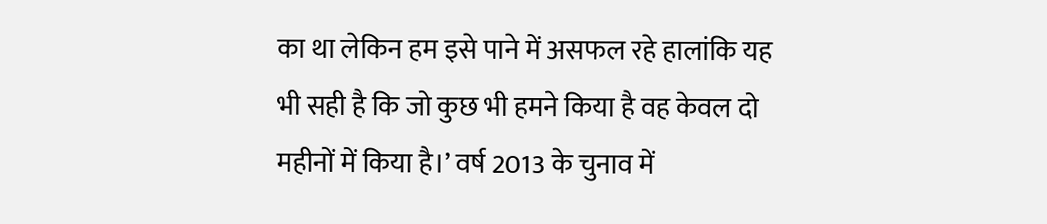का था लेकिन हम इसे पाने में असफल रहे हालांकि यह भी सही है कि जो कुछ भी हमने किया है वह केवल दो महीनों में किया है।’ वर्ष 2013 के चुनाव में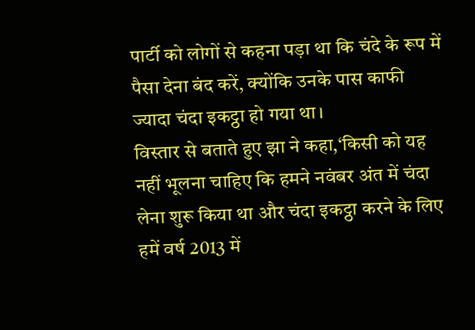पार्टी को लोगों से कहना पड़ा था कि चंदे के रूप में पैसा देना बंद करें, क्योंकि उनके पास काफी ज्यादा चंदा इकट्ठा हो गया था।
विस्तार से बताते हुए झा ने कहा,‘किसी को यह नहीं भूलना चाहिए कि हमने नवंबर अंत में चंदा लेना शुरू किया था और चंदा इकट्ठा करने के लिए हमें वर्ष 2013 में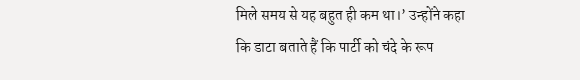मिले समय से यह बहुत ही कम था।’ उन्होंने कहा कि डाटा बताते हैं कि पार्टी को चंदे के रूप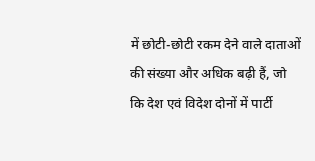में छोटी-छोटी रकम देने वाले दाताओं की संख्या और अधिक बढ़ी हैं, जो कि देश एवं विदेश दोनों में पार्टी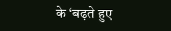के ‘बढ़ते हुए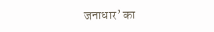जनाधार’ का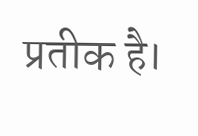प्रतीक है।